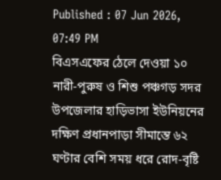Published : 07 Jun 2026, 07:49 PM
বিএসএফের ঠেলে দেওয়া ১০ নারী-পুরুষ ও শিশু পঞ্চগড় সদর উপজেলার হাড়িভাসা ইউনিয়নের দক্ষিণ প্রধানপাড়া সীমান্তে ৬২ ঘণ্টার বেশি সময় ধরে রোদ-বৃষ্টি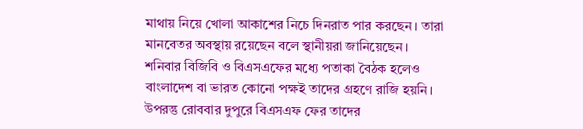মাথায় নিয়ে খোলা আকাশের নিচে দিনরাত পার করছেন। তারা মানবেতর অবস্থায় রয়েছেন বলে স্থানীয়রা জানিয়েছেন।
শনিবার বিজিবি ও বিএসএফের মধ্যে পতাকা বৈঠক হলেও বাংলাদেশ বা ভারত কোনো পক্ষই তাদের গ্রহণে রাজি হয়নি। উপরন্তু রোববার দুপুরে বিএসএফ ফের তাদের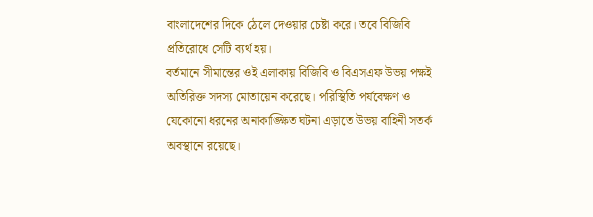বাংলাদেশের দিকে ঠেলে দেওয়ার চেষ্টা করে। তবে বিজিবি প্রতিরোধে সেটি ব্যর্থ হয়।
বর্তমানে সীমান্তের ওই এলাকায় বিজিবি ও বিএসএফ উভয় পক্ষই অতিরিক্ত সদস্য মোতায়েন করেছে। পরিস্থিতি পর্যবেক্ষণ ও যেকোনো ধরনের অনাকাঙ্ক্ষিত ঘটনা এড়াতে উভয় বাহিনী সতর্ক অবস্থানে রয়েছে।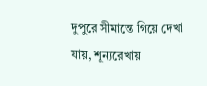দুপুরে সীমান্তে গিয়ে দেখা যায়, শূন্যরেখায়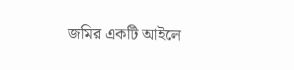জমির একটি আইলে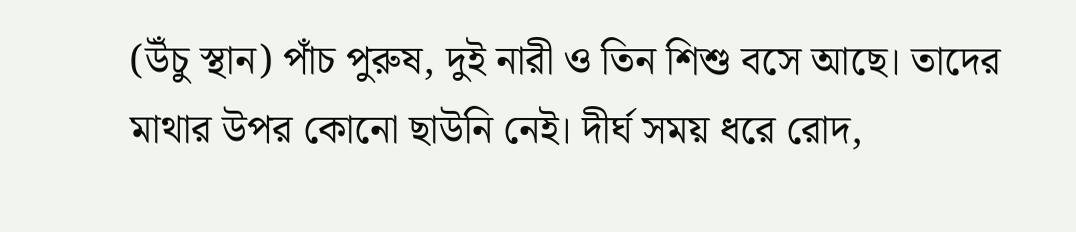(উঁচু স্থান) পাঁচ পুরুষ, দুই নারী ও তিন শিশু বসে আছে। তাদের মাথার উপর কোনো ছাউনি নেই। দীর্ঘ সময় ধরে রোদ,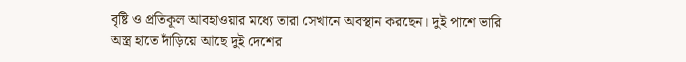বৃষ্টি ও প্রতিকূল আবহাওয়ার মধ্যে তারা সেখানে অবস্থান করছেন। দুই পাশে ভারি অস্ত্র হাতে দাঁড়িয়ে আছে দুই দেশের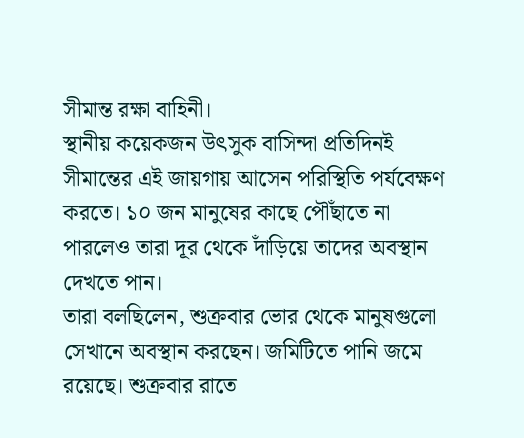সীমান্ত রক্ষা বাহিনী।
স্থানীয় কয়েকজন উৎসুক বাসিন্দা প্রতিদিনই সীমান্তের এই জায়গায় আসেন পরিস্থিতি পর্যবেক্ষণ করতে। ১০ জন মানুষের কাছে পৌঁছাতে না পারলেও তারা দূর থেকে দাঁড়িয়ে তাদের অবস্থান দেখতে পান।
তারা বলছিলেন, শুক্রবার ভোর থেকে মানুষগুলো সেখানে অবস্থান করছেন। জমিটিতে পানি জমে রয়েছে। শুক্রবার রাতে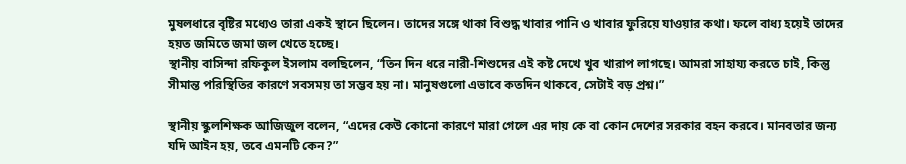মুষলধারে বৃষ্টির মধ্যেও তারা একই স্থানে ছিলেন। তাদের সঙ্গে থাকা বিশুদ্ধ খাবার পানি ও খাবার ফুরিয়ে যাওয়ার কথা। ফলে বাধ্য হয়েই তাদের হয়ত জমিতে জমা জল খেতে হচ্ছে।
স্থানীয় বাসিন্দা রফিকুল ইসলাম বলছিলেন, “তিন দিন ধরে নারী-শিশুদের এই কষ্ট দেখে খুব খারাপ লাগছে। আমরা সাহায্য করতে চাই, কিন্তু সীমান্ত পরিস্থিতির কারণে সবসময় তা সম্ভব হয় না। মানুষগুলো এভাবে কতদিন থাকবে, সেটাই বড় প্রশ্ন।”

স্থানীয় স্কুলশিক্ষক আজিজুল বলেন, “এদের কেউ কোনো কারণে মারা গেলে এর দায় কে বা কোন দেশের সরকার বহন করবে। মানবতার জন্য যদি আইন হয়, তবে এমনটি কেন?”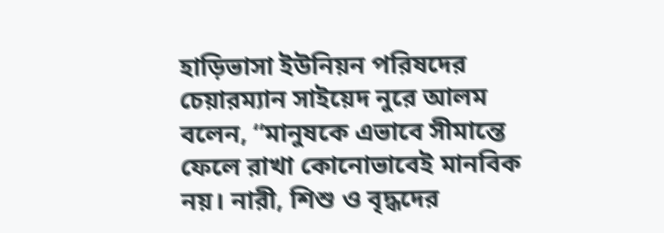হাড়িভাসা ইউনিয়ন পরিষদের চেয়ারম্যান সাইয়েদ নুরে আলম বলেন, “মানুষকে এভাবে সীমান্তে ফেলে রাখা কোনোভাবেই মানবিক নয়। নারী, শিশু ও বৃদ্ধদের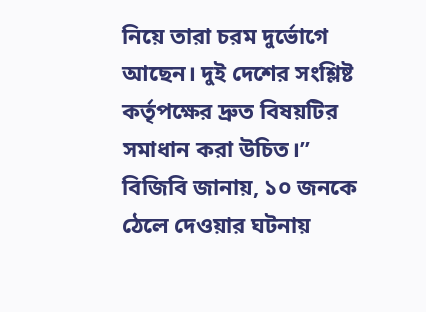নিয়ে তারা চরম দুর্ভোগে আছেন। দুই দেশের সংশ্লিষ্ট কর্তৃপক্ষের দ্রুত বিষয়টির সমাধান করা উচিত।”
বিজিবি জানায়, ১০ জনকে ঠেলে দেওয়ার ঘটনায়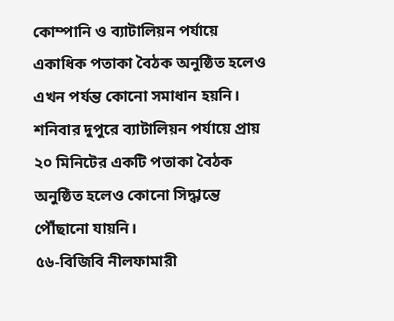কোম্পানি ও ব্যাটালিয়ন পর্যায়ে একাধিক পতাকা বৈঠক অনুষ্ঠিত হলেও এখন পর্যন্ত কোনো সমাধান হয়নি। শনিবার দুপুরে ব্যাটালিয়ন পর্যায়ে প্রায় ২০ মিনিটের একটি পতাকা বৈঠক অনুষ্ঠিত হলেও কোনো সিদ্ধান্তে পৌঁছানো যায়নি।
৫৬-বিজিবি নীলফামারী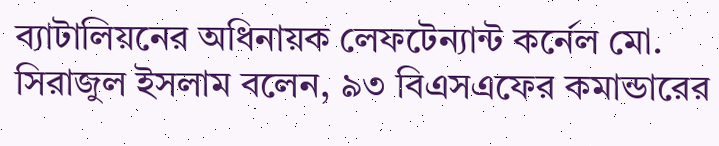ব্যাটালিয়নের অধিনায়ক লেফটেন্যান্ট কর্নেল মো. সিরাজুল ইসলাম বলেন, ৯৩ বিএসএফের কমান্ডারের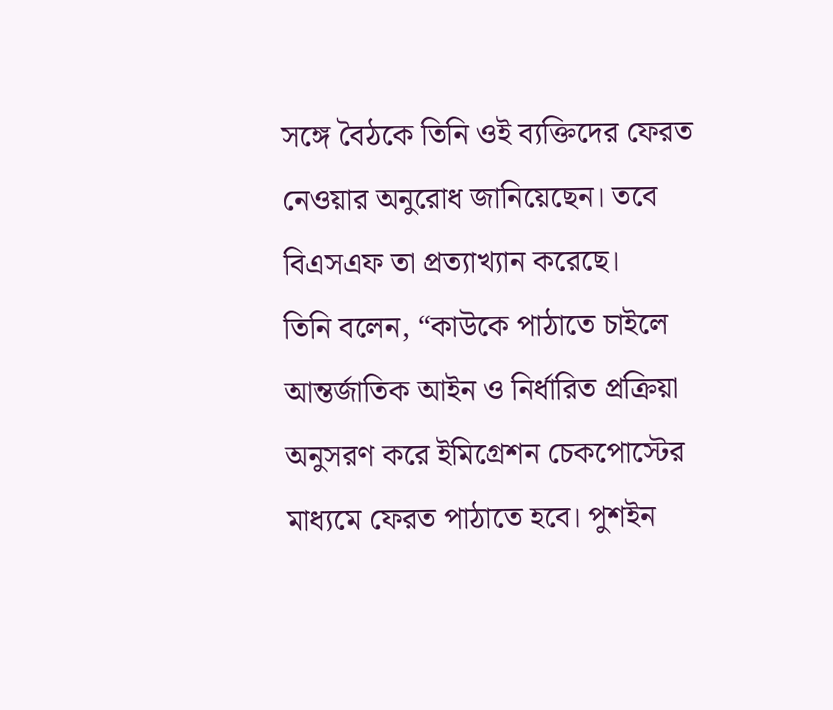সঙ্গে বৈঠকে তিনি ওই ব্যক্তিদের ফেরত নেওয়ার অনুরোধ জানিয়েছেন। তবে বিএসএফ তা প্রত্যাখ্যান করেছে।
তিনি বলেন, “কাউকে পাঠাতে চাইলে আন্তর্জাতিক আইন ও নির্ধারিত প্রক্রিয়া অনুসরণ করে ইমিগ্রেশন চেকপোস্টের মাধ্যমে ফেরত পাঠাতে হবে। পুশইন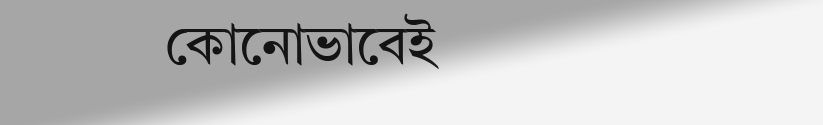কোনোভাবেই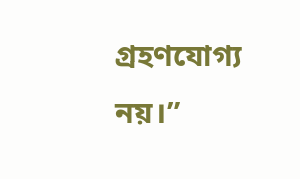গ্রহণযোগ্য নয়।”